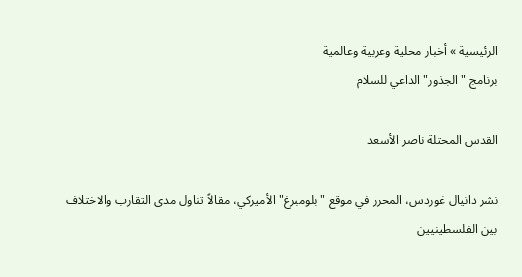الرئيسية » أخبار محلية وعربية وعالمية
برنامج "الجذور" الداعي للسلام

القدس المحتلة ناصر الأسعد

نشر دانيال غوردس، المحرر في موقع "بلومبرغ" الأميركي، مقالاً تناول مدى التقارب والاختلاف بين الفلسطينيين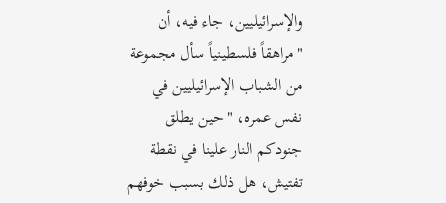والإسرائيليين، جاء فيه، أن "مراهقاً فلسطينياً سأل مجموعة من الشباب الإسرائيليين في نفس عمره، "حين يطلق جنودكم النار علينا في نقطة تفتيش، هل ذلك بسبب خوفهم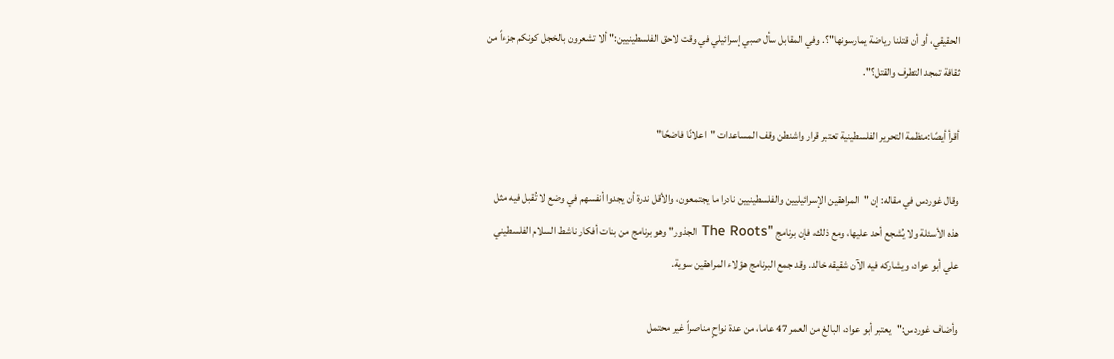الحقيقي، أو أن قتلنا رياضة يمارسونها"؟. وفي المقابل سأل صبي إسرائيلي في وقت لاحق الفلسطينيين:" ألا تشعرون بالخجل كونكم جزءاً من ثقافة تمجد التطرف والقتل؟".

أقرأ أيصًا:منظمة التحرير الفلسطينية تعتبر قرار واشنطن وقف المساعدات "اعلانًا فاضحًا"

وقال غوردس في مقاله: إن "المراهقين الإسرائيليين والفلسطينيين نادرا ما يجتمعون، والأقل ندرة أن يجدوا أنفسهم في وضع لا تُقبل فيه مثل هذه الأسئلة ولا يُشجع أحد عليها، ومع ذلك، فإن برنامج "The Roots الجذور" وهو برنامج من بنات أفكار ناشط السلام الفلسطيني علي أبو عواد، ويشاركه فيه الآن شقيقه خالد. وقد جمع البرنامج هؤلاء المراهقين سوية.

وأضاف غوردس:"يعتبر أبو عواد، البالغ من العمر 47 عاما، من عدة نواحٍ مناصراً غير محتمل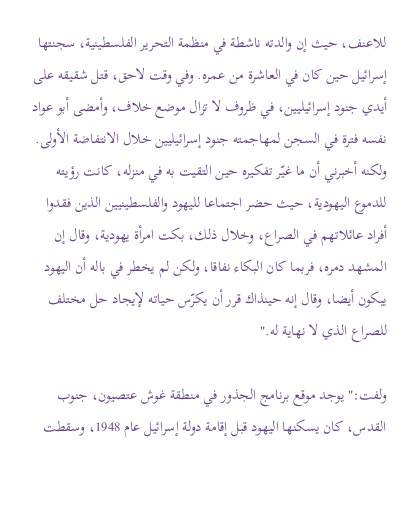للاعنف، حيث إن والدته ناشطة في منظمة التحرير الفلسطينية، سجنتها إسرائيل حين كان في العاشرة من عمره. وفي وقت لاحق، قتل شقيقه على أيدي جنود إسرائيليين، في ظروف لا تزال موضع خلاف، وأمضى أبو عواد نفسه فترة في السجن لمهاجمته جنود إسرائيليين خلال الانتفاضة الأولى. ولكنه أخبرني أن ما غيّر تفكيره حين التقيت به في منزله، كانت رؤيته للدموع اليهودية، حيث حضر اجتماعا لليهود والفلسطينيين الذين فقدوا أفراد عائلاتهم في الصراع، وخلال ذلك، بكت امرأة يهودية، وقال إن المشهد دمره، فربما كان البكاء نفاقا، ولكن لم يخطر في باله أن اليهود يبكون أيضا، وقال إنه حينذاك قرر أن يكرّس حياته لإيجاد حل مختلف للصراع الذي لا نهاية له."

ولفت:"يوجد موقع برنامج الجذور في منطقة غوش عتصيون، جنوب القدس، كان يسكنها اليهود قبل إقامة دولة إسرائيل عام 1948، وسقطت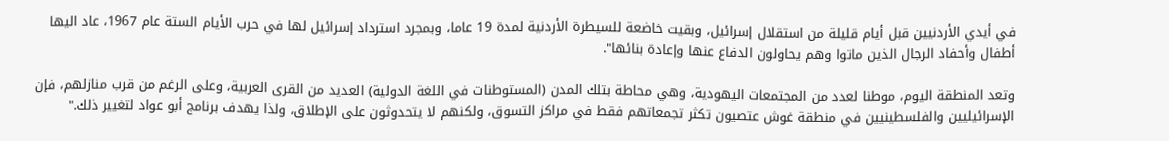في أيدي الأردنيين قبل أيام قليلة من استقلال إسرائيل، وبقيت خاضعة للسيطرة الأردنية لمدة 19 عاما، وبمجرد استرداد إسرائيل لها في حرب الأيام الستة عام 1967، عاد اليها أطفال وأحفاد الرجال الذين ماتوا وهم يحاولون الدفاع عنها وإعادة بنائها".

وتعد المنطقة اليوم، موطنا لعدد من المجتمعات اليهودية، وهي محاطة بتلك المدن (المستوطنات في اللغة الدولية) العديد من القرى العربية، وعلى الرغم من قرب منازلهم، فإن الإسرائيليين والفلسطينيين في منطقة غوش عتصيون تكثر تجمعاتهم فقط في مراكز التسوق، ولكنهم لا يتحدوثون على الإطلاق، ولذا يهدف برنامج أبو عواد لتغيير ذلك."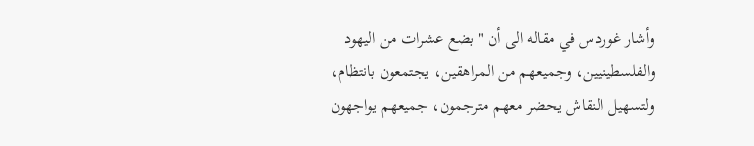وأشار غوردس في مقاله الى أن "بضع عشرات من اليهود والفلسطينيين، وجميعهم من المراهقين، يجتمعون بانتظام، ولتسهيل النقاش يحضر معهم مترجمون، جميعهم يواجهون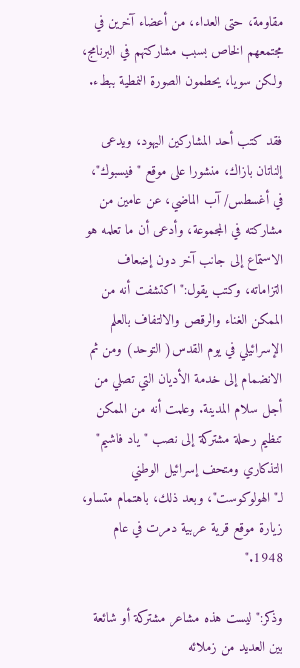مقاومة، حتى العداء، من أعضاء آخرين في مجتمعهم الخاص بسبب مشاركتهم في البرنامج، ولكن سويا، يحطمون الصورة النمطية ببطء.

فقد كتب أحد المشاركين اليهود، ويدعى إلناتان بازاك، منشورا على موقع "فيسبوك"، في أغسطس/ آب الماضي، عن عامين من مشاركته في المجموعة، وأدعى أن ما تعلمه هو الاستماع إلى جانب آخر دون إضعاف التزاماته، وكتب يقول:" اكتشفت أنه من الممكن الغناء والرقص والالتفاف بالعلم الإسرائيلي في يوم القدس( التوحد) ومن ثم الانضمام إلى خدمة الأديان التي تصلي من أجل سلام المدينة. وعلمت أنه من الممكن تنظيم رحلة مشتركة إلى نصب "ياد فاشيم" التذكاري ومتحف إسرائيل الوطني لـ"الهولوكوست"، وبعد ذلك، باهتمام متساو، زيارة موقع قرية عربية دمرت في عام 1948."

وذكر:"ليست هذه مشاعر مشتركة أو شائعة بين العديد من زملائه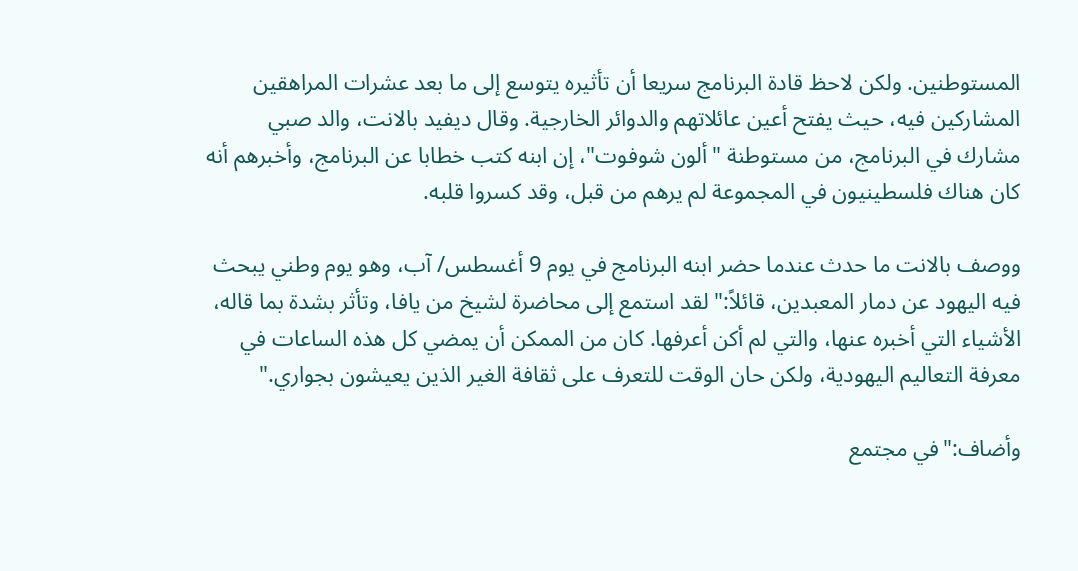المستوطنين. ولكن لاحظ قادة البرنامج سريعا أن تأثيره يتوسع إلى ما بعد عشرات المراهقين المشاركين فيه، حيث يفتح أعين عائلاتهم والدوائر الخارجية. وقال ديفيد بالانت، والد صبي مشارك في البرنامج، من مستوطنة "ألون شوفوت"، إن ابنه كتب خطابا عن البرنامج، وأخبرهم أنه كان هناك فلسطينيون في المجموعة لم يرهم من قبل، وقد كسروا قلبه.

ووصف بالانت ما حدث عندما حضر ابنه البرنامج في يوم 9 أغسطس/ آب، وهو يوم وطني يبحث فيه اليهود عن دمار المعبدين، قائلاً:" لقد استمع إلى محاضرة لشيخ من يافا، وتأثر بشدة بما قاله، الأشياء التي أخبره عنها، والتي لم أكن أعرفها. كان من الممكن أن يمضي كل هذه الساعات في معرفة التعاليم اليهودية، ولكن حان الوقت للتعرف على ثقافة الغير الذين يعيشون بجواري."

وأضاف:"في مجتمع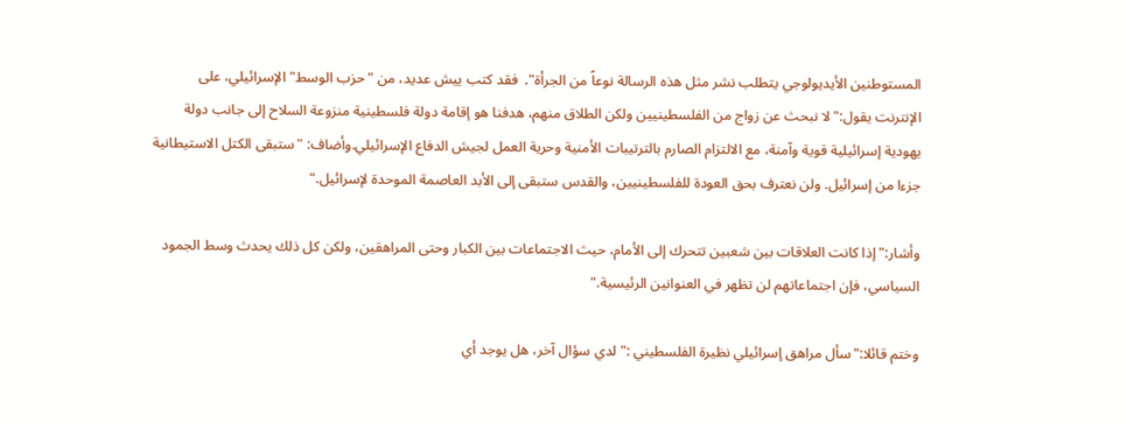المستوطنين الأيديولوجي يتطلب نشر مثل هذه الرسالة نوعاً من الجرأة".  فقد كتب ييش عديد، من "حزب الوسط" الإسرائيلي، على الإنترنت يقول:" لا نبحث عن زواج من الفلسطينيين ولكن الطلاق منهم، هدفنا هو إقامة دولة فلسطينية منزوعة السلاح إلى جانب دولة يهودية إسرائيلية قوية وآمنة، مع الالتزام الصارم بالترتيبات الأمنية وحرية العمل لجيش الدفاع الإسرائيلي.وأضاف: "ستبقى الكتل الاستيطانية جزءا من إسرائيل. ولن نعترف بحق العودة للفلسطينيين، والقدس ستبقى إلى الأبد العاصمة الموحدة لإسرائيل."

وأشار:"إذا كانت العلاقات بين شعبين تتحرك إلى الأمام، حيث الاجتماعات بين الكبار وحتى المراهقين، ولكن كل ذلك يحدث وسط الجمود السياسي، فإن اجتماعاتهم لن تظهر في العنوانين الرئيسية."

وختم قائلا:"سأل مراهق إسرائيلي نظيرة الفلسطيني :" لدي سؤال آخر، هل يوجد أي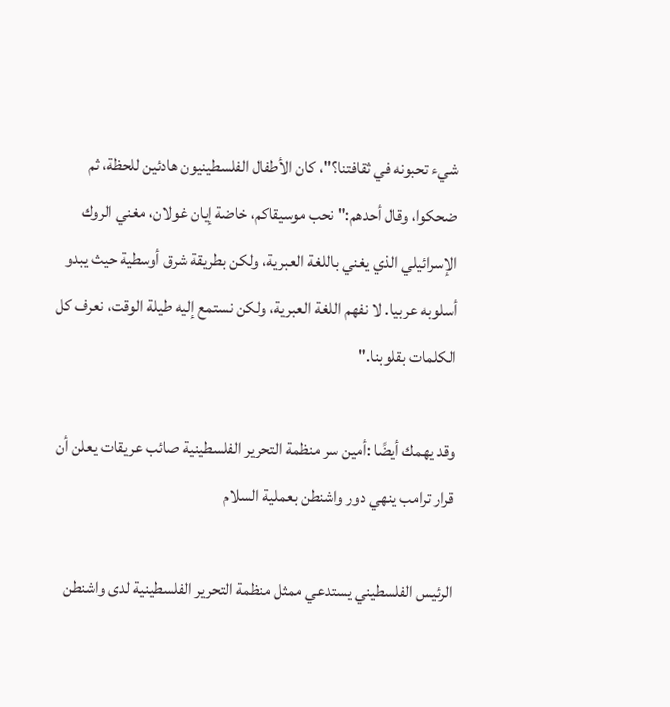شيء تحبونه في ثقافتنا؟"، كان الأطفال الفلسطينيون هادئين للحظة، ثم ضحكوا، وقال أحدهم:" نحب موسيقاكم، خاضة إيان غولان، مغني الروك الإسرائيلي الذي يغني باللغة العبرية، ولكن بطريقة شرق أوسطية حيث يبدو أسلوبه عربيا. لا نفهم اللغة العبرية، ولكن نستمع إليه طيلة الوقت، نعرف كل الكلمات بقلوبنا."

وقد يهمك أيضًا :أمين سر منظمة التحرير الفلسطينية صائب عريقات يعلن أن قرار ترامب ينهي دور واشنطن بعملية السلام

الرئيس الفلسطيني يستدعي ممثل منظمة التحرير الفلسطينية لدى واشنطن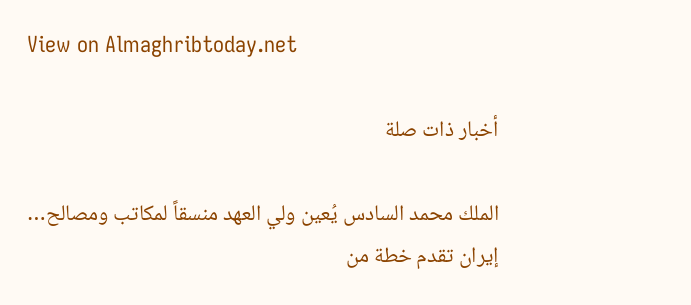View on Almaghribtoday.net

أخبار ذات صلة

الملك محمد السادس يُعين ولي العهد منسقاً لمكاتب ومصالح…
إيران تقدم خطة من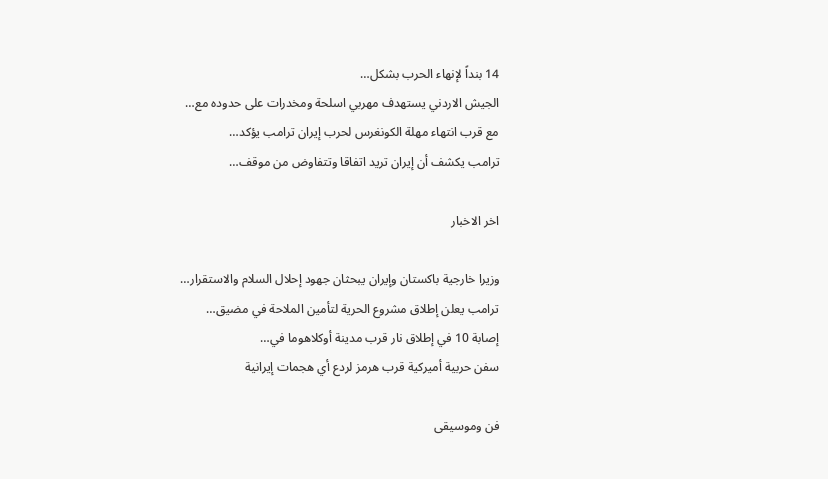14 بنداً لإنهاء الحرب بشكل…
الجيش الاردني يستهدف مهربي اسلحة ومخدرات على حدوده مع…
مع قرب انتهاء مهلة الكونغرس لحرب إيران ترامب يؤكد…
ترامب يكشف أن إيران تريد اتفاقا وتتفاوض من موقف…

اخر الاخبار

وزيرا خارجية باكستان وإيران يبحثان جهود إحلال السلام والاستقرار…
ترامب يعلن إطلاق مشروع الحرية لتأمين الملاحة في مضيق…
إصابة 10 في إطلاق نار قرب مدينة أوكلاهوما في…
سفن حربية أميركية قرب هرمز لردع أي هجمات إيرانية

فن وموسيقى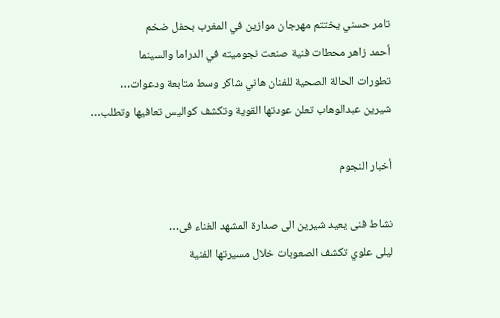تامر حسني يختتم مهرجان موازين في المغرب بحفل ضخم
أحمد زاهر محطات فنية صنعت نجوميته في الدراما والسينما
تطورات الحالة الصحية للفنان هاني شاكر وسط متابعة ودعوات…
شيرين عبدالوهاب تعلن عودتها القوية وتكشف كواليس تعافيها وتطلب…

أخبار النجوم

نشاط فنى يعيد شيرين الى صدارة المشهد الغناء فى…
ليلى علوي تكشف الصعوبات خلال مسيرتها الفنية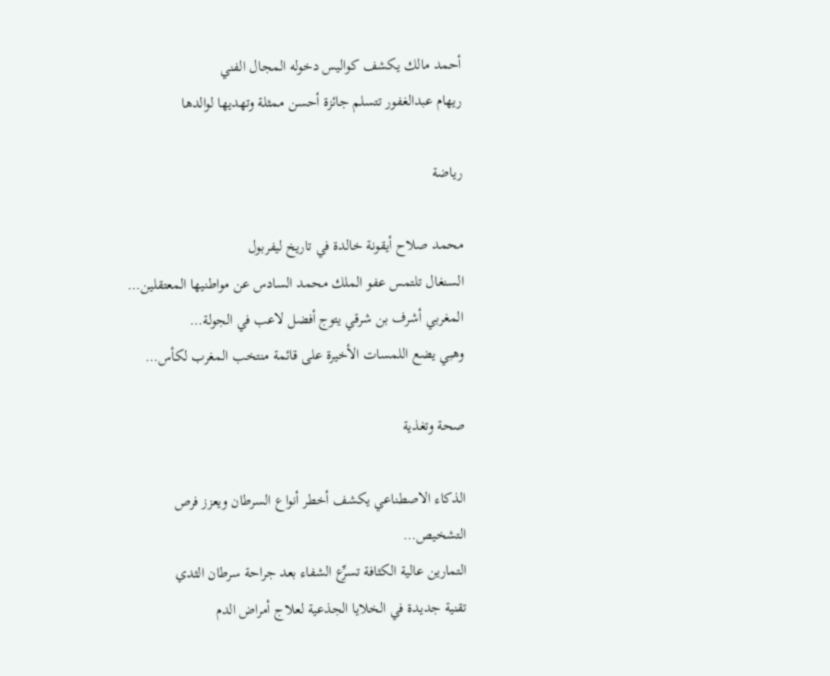أحمد مالك يكشف كواليس دخوله المجال الفني
ريهام عبدالغفور تتسلم جائزة أحسن ممثلة وتهديها لوالدها

رياضة

محمد صلاح أيقونة خالدة في تاريخ ليفربول
السنغال تلتمس عفو الملك محمد السادس عن مواطنيها المعتقلين…
المغربي أشرف بن شرقي يتوج أفضل لاعب في الجولة…
وهبي يضع اللمسات الأخيرة على قائمة منتخب المغرب لكأس…

صحة وتغذية

الذكاء الاصطناعي يكشف أخطر أنواع السرطان ويعزز فرص التشخيص…
التمارين عالية الكثافة تسرِّع الشفاء بعد جراحة سرطان الثدي
تقنية جديدة في الخلايا الجذعية لعلاج أمراض الدم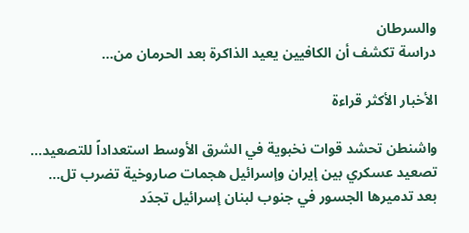والسرطان
دراسة تكشف أن الكافيين يعيد الذاكرة بعد الحرمان من…

الأخبار الأكثر قراءة

واشنطن تحشد قوات نخبوية في الشرق الأوسط استعداداً للتصعيد…
تصعيد عسكري بين إيران وإسرائيل هجمات صاروخية تضرب تل…
بعد تدميرها الجسور في جنوب لبنان إسرائيل تجدَد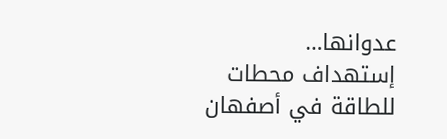عدوانها…
إستهداف محطات للطاقة في أصفهان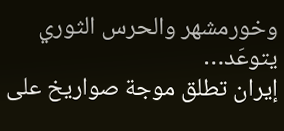وخورمشهر والحرس الثوري يتوعَد…
إيران تطلق موجة صواريخ على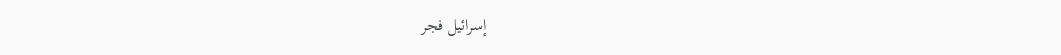إسرائيل فجر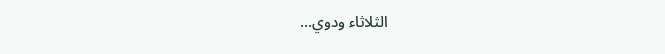الثلاثاء ودوي…